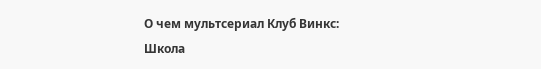О чем мультсериал Клуб Винкс: Школа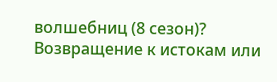волшебниц (8 сезон)?
Возвращение к истокам или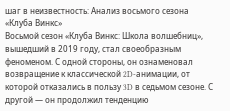шаг в неизвестность: Анализ восьмого сезона «Клуба Винкс»
Восьмой сезон «Клуба Винкс: Школа волшебниц», вышедший в 2019 году, стал своеобразным феноменом. С одной стороны, он ознаменовал возвращение к классической 2D-анимации, от которой отказались в пользу 3D в седьмом сезоне. С другой — он продолжил тенденцию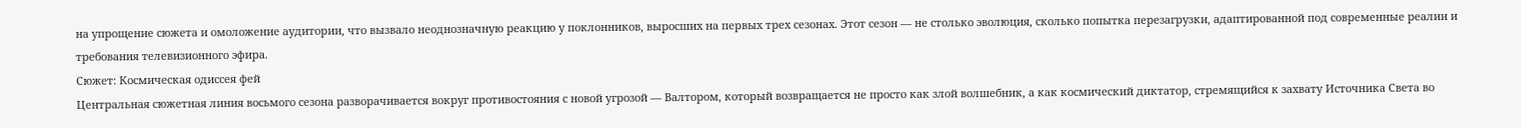на упрощение сюжета и омоложение аудитории, что вызвало неоднозначную реакцию у поклонников, выросших на первых трех сезонах. Этот сезон — не столько эволюция, сколько попытка перезагрузки, адаптированной под современные реалии и требования телевизионного эфира.
Сюжет: Космическая одиссея фей
Центральная сюжетная линия восьмого сезона разворачивается вокруг противостояния с новой угрозой — Валтором, который возвращается не просто как злой волшебник, а как космический диктатор, стремящийся к захвату Источника Света во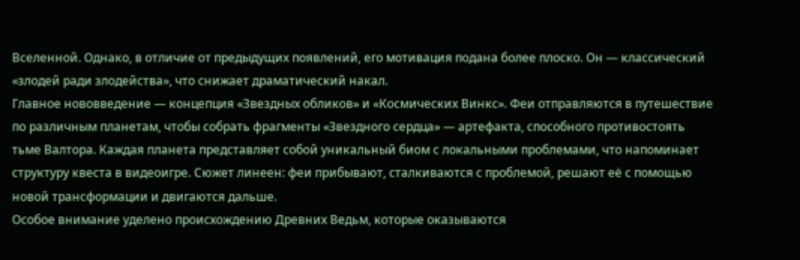Вселенной. Однако, в отличие от предыдущих появлений, его мотивация подана более плоско. Он — классический «злодей ради злодейства», что снижает драматический накал.
Главное нововведение — концепция «Звездных обликов» и «Космических Винкс». Феи отправляются в путешествие по различным планетам, чтобы собрать фрагменты «Звездного сердца» — артефакта, способного противостоять тьме Валтора. Каждая планета представляет собой уникальный биом с локальными проблемами, что напоминает структуру квеста в видеоигре. Сюжет линеен: феи прибывают, сталкиваются с проблемой, решают её с помощью новой трансформации и двигаются дальше.
Особое внимание уделено происхождению Древних Ведьм, которые оказываются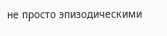не просто эпизодическими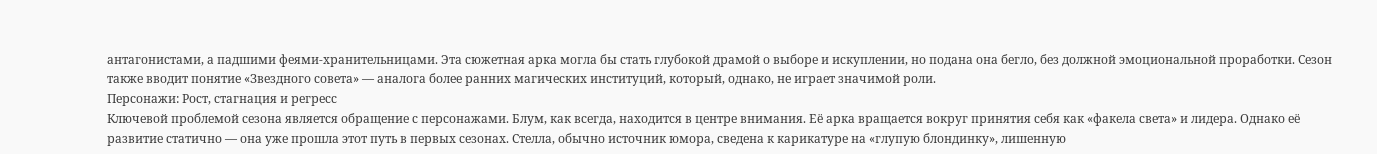антагонистами, а падшими феями-хранительницами. Эта сюжетная арка могла бы стать глубокой драмой о выборе и искуплении, но подана она бегло, без должной эмоциональной проработки. Сезон также вводит понятие «Звездного совета» — аналога более ранних магических институций, который, однако, не играет значимой роли.
Персонажи: Рост, стагнация и регресс
Ключевой проблемой сезона является обращение с персонажами. Блум, как всегда, находится в центре внимания. Её арка вращается вокруг принятия себя как «факела света» и лидера. Однако её развитие статично — она уже прошла этот путь в первых сезонах. Стелла, обычно источник юмора, сведена к карикатуре на «глупую блондинку», лишенную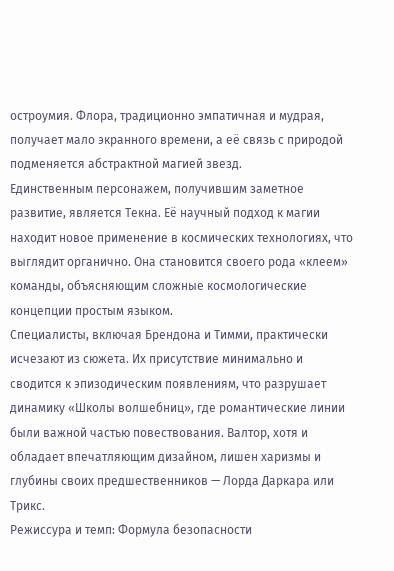остроумия. Флора, традиционно эмпатичная и мудрая, получает мало экранного времени, а её связь с природой подменяется абстрактной магией звезд.
Единственным персонажем, получившим заметное развитие, является Текна. Её научный подход к магии находит новое применение в космических технологиях, что выглядит органично. Она становится своего рода «клеем» команды, объясняющим сложные космологические концепции простым языком.
Специалисты, включая Брендона и Тимми, практически исчезают из сюжета. Их присутствие минимально и сводится к эпизодическим появлениям, что разрушает динамику «Школы волшебниц», где романтические линии были важной частью повествования. Валтор, хотя и обладает впечатляющим дизайном, лишен харизмы и глубины своих предшественников — Лорда Даркара или Трикс.
Режиссура и темп: Формула безопасности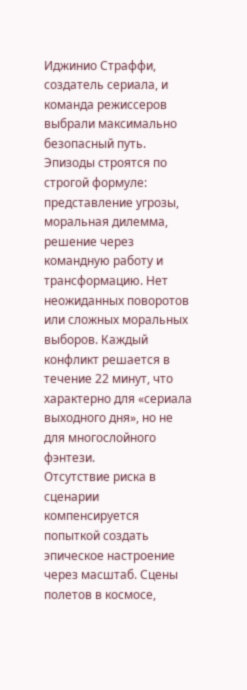Иджинио Страффи, создатель сериала, и команда режиссеров выбрали максимально безопасный путь. Эпизоды строятся по строгой формуле: представление угрозы, моральная дилемма, решение через командную работу и трансформацию. Нет неожиданных поворотов или сложных моральных выборов. Каждый конфликт решается в течение 22 минут, что характерно для «сериала выходного дня», но не для многослойного фэнтези.
Отсутствие риска в сценарии компенсируется попыткой создать эпическое настроение через масштаб. Сцены полетов в космосе,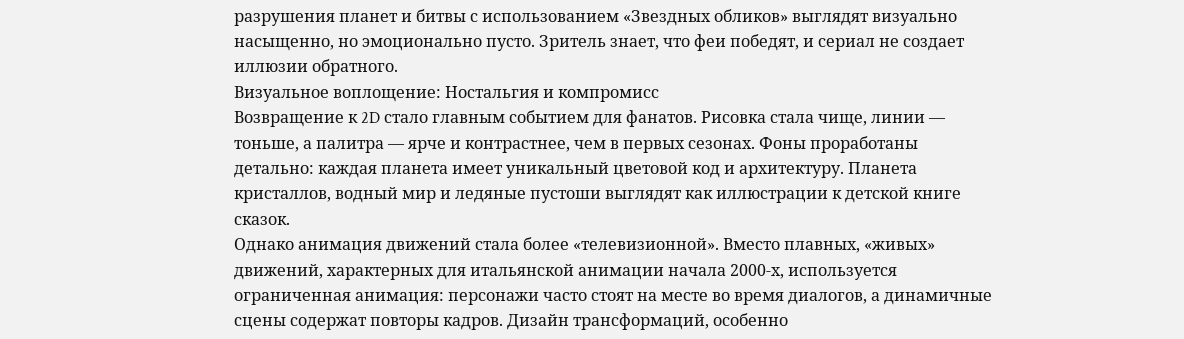разрушения планет и битвы с использованием «Звездных обликов» выглядят визуально насыщенно, но эмоционально пусто. Зритель знает, что феи победят, и сериал не создает иллюзии обратного.
Визуальное воплощение: Ностальгия и компромисс
Возвращение к 2D стало главным событием для фанатов. Рисовка стала чище, линии — тоньше, а палитра — ярче и контрастнее, чем в первых сезонах. Фоны проработаны детально: каждая планета имеет уникальный цветовой код и архитектуру. Планета кристаллов, водный мир и ледяные пустоши выглядят как иллюстрации к детской книге сказок.
Однако анимация движений стала более «телевизионной». Вместо плавных, «живых» движений, характерных для итальянской анимации начала 2000-х, используется ограниченная анимация: персонажи часто стоят на месте во время диалогов, а динамичные сцены содержат повторы кадров. Дизайн трансформаций, особенно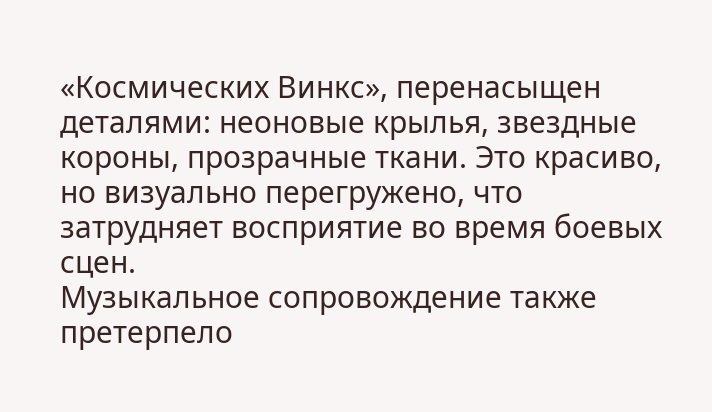«Космических Винкс», перенасыщен деталями: неоновые крылья, звездные короны, прозрачные ткани. Это красиво, но визуально перегружено, что затрудняет восприятие во время боевых сцен.
Музыкальное сопровождение также претерпело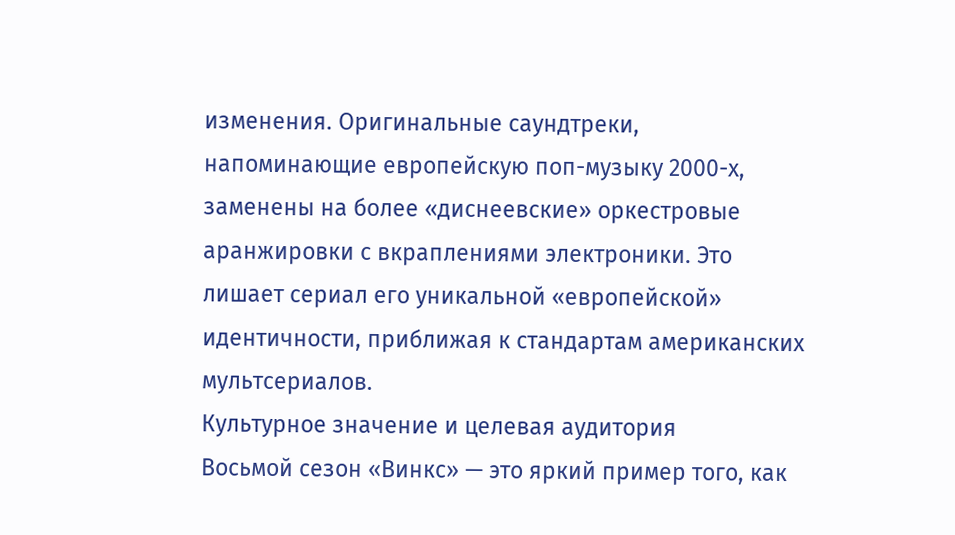изменения. Оригинальные саундтреки, напоминающие европейскую поп-музыку 2000-х, заменены на более «диснеевские» оркестровые аранжировки с вкраплениями электроники. Это лишает сериал его уникальной «европейской» идентичности, приближая к стандартам американских мультсериалов.
Культурное значение и целевая аудитория
Восьмой сезон «Винкс» — это яркий пример того, как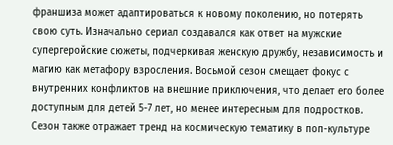франшиза может адаптироваться к новому поколению, но потерять свою суть. Изначально сериал создавался как ответ на мужские супергеройские сюжеты, подчеркивая женскую дружбу, независимость и магию как метафору взросления. Восьмой сезон смещает фокус с внутренних конфликтов на внешние приключения, что делает его более доступным для детей 5-7 лет, но менее интересным для подростков.
Сезон также отражает тренд на космическую тематику в поп-культуре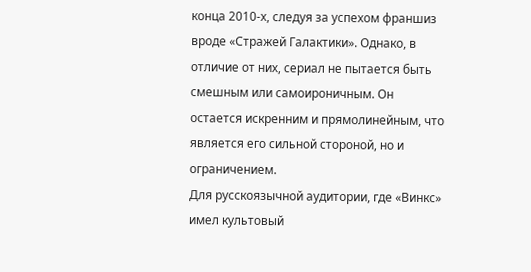конца 2010-х, следуя за успехом франшиз вроде «Стражей Галактики». Однако, в отличие от них, сериал не пытается быть смешным или самоироничным. Он остается искренним и прямолинейным, что является его сильной стороной, но и ограничением.
Для русскоязычной аудитории, где «Винкс» имел культовый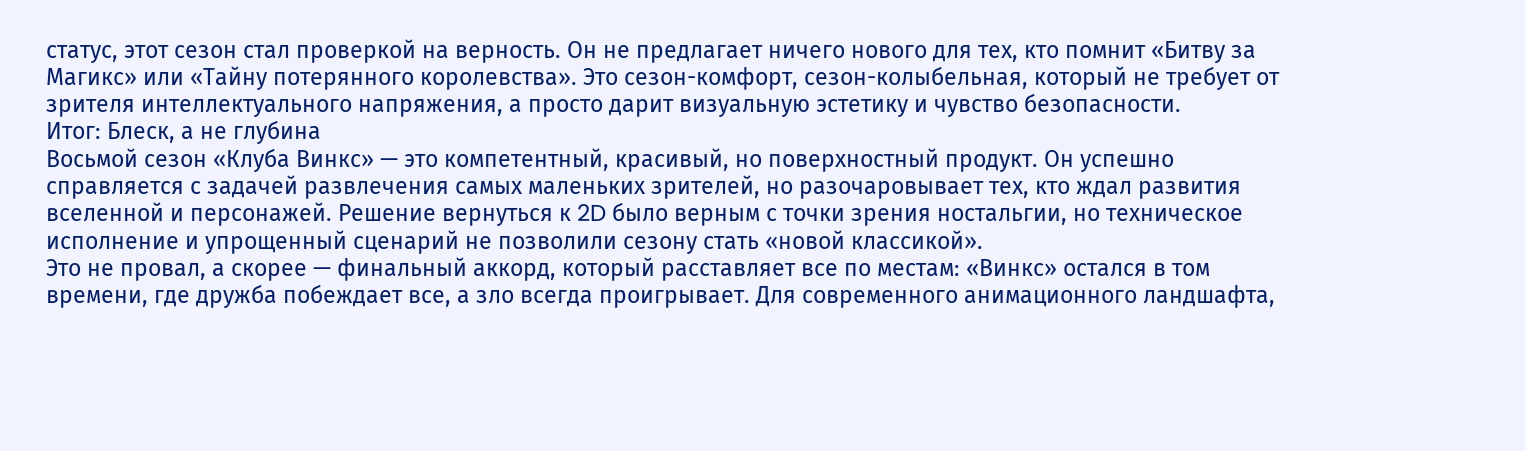статус, этот сезон стал проверкой на верность. Он не предлагает ничего нового для тех, кто помнит «Битву за Магикс» или «Тайну потерянного королевства». Это сезон-комфорт, сезон-колыбельная, который не требует от зрителя интеллектуального напряжения, а просто дарит визуальную эстетику и чувство безопасности.
Итог: Блеск, а не глубина
Восьмой сезон «Клуба Винкс» — это компетентный, красивый, но поверхностный продукт. Он успешно справляется с задачей развлечения самых маленьких зрителей, но разочаровывает тех, кто ждал развития вселенной и персонажей. Решение вернуться к 2D было верным с точки зрения ностальгии, но техническое исполнение и упрощенный сценарий не позволили сезону стать «новой классикой».
Это не провал, а скорее — финальный аккорд, который расставляет все по местам: «Винкс» остался в том времени, где дружба побеждает все, а зло всегда проигрывает. Для современного анимационного ландшафта,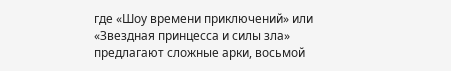где «Шоу времени приключений» или «Звездная принцесса и силы зла» предлагают сложные арки, восьмой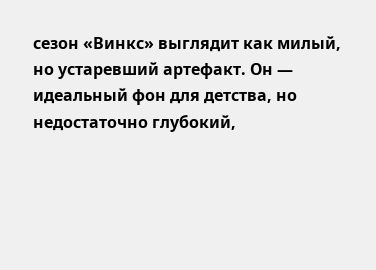сезон «Винкс» выглядит как милый, но устаревший артефакт. Он — идеальный фон для детства, но недостаточно глубокий,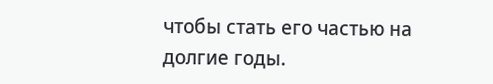чтобы стать его частью на долгие годы.